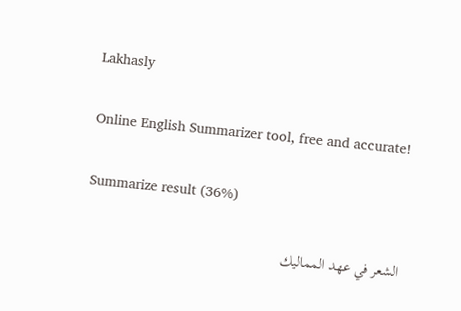Lakhasly

Online English Summarizer tool, free and accurate!

Summarize result (36%)

الشعر في عهد المماليك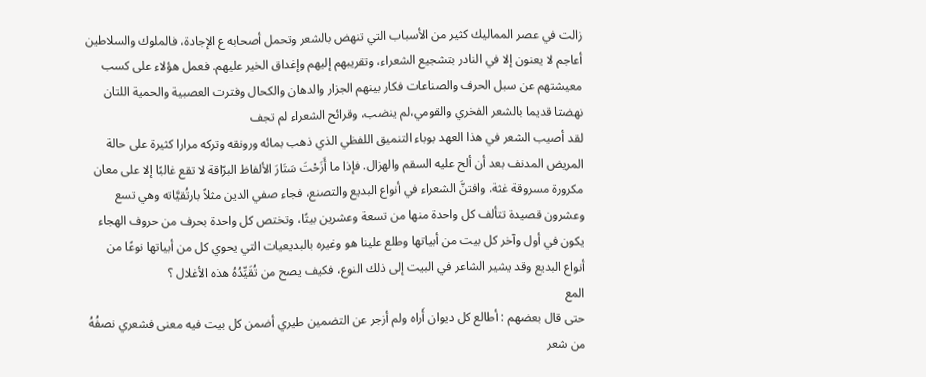زالت في عصر المماليك كثير من الأسباب التي تنهض بالشعر وتحمل أصحابه ع الإجادة، فالملوك والسلاطين أعاجم لا يعنون إلا في النادر بتشجيع الشعراء، وتقريبهم إليهم وإغداق الخير عليهم. فعمل هؤلاء على كسب معيشتهم عن سبل الحرف والصناعات فكار بينهم الجزار والدهان والكحال وفترت العصبية والحمية اللتان نهضتا قديما بالشعر الفخري والقومي،لم ينضب، وقرائح الشعراء لم تجف
لقد أصيب الشعر في هذا العهد بوباء التنميق اللفظي الذي ذهب بمائه ورونقه وتركه مرارا كثيرة على حالة المريض المدنف بعد أن ألح عليه السقم والهزال. فإذا ما أَزَحْتَ سَتَارَ الألفاظ البرّاقة لا تقع غالبًا إلا على معان مكرورة مسروقة غثة. وافتنَّ الشعراء في أنواع البديع والتصنع، فجاء صفي الدين مثلاً بارتُقيَّاته وهي تسع وعشرون قصيدة تتألف كل واحدة منها من تسعة وعشرين بيتًا، وتختص كل واحدة بحرف من حروف الهجاء يكون في أول وآخر كل بيت من أبياتها وطلع علينا هو وغيره بالبديعيات التي يحوي كل من أبياتها نوعًا من أنواع البديع وقد يشير الشاعر في البيت إلى ذلك النوع، فكيف يصح من تُقَيِّدُهُ هذه الأغلال ؟
المع
حتى قال بعضهم : أطالع كل ديوان أَراه ولم أزجر عن التضمين طيري أضمن كل بيت فيه معنى فشعري نصفُهُ من شعر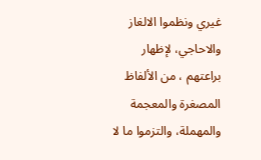غيري ونظموا الالغاز والاحاجي، لإظهار براعتهم ، من الألفاظ المصغرة والمعجمة والمهملة، والتزموا ما لا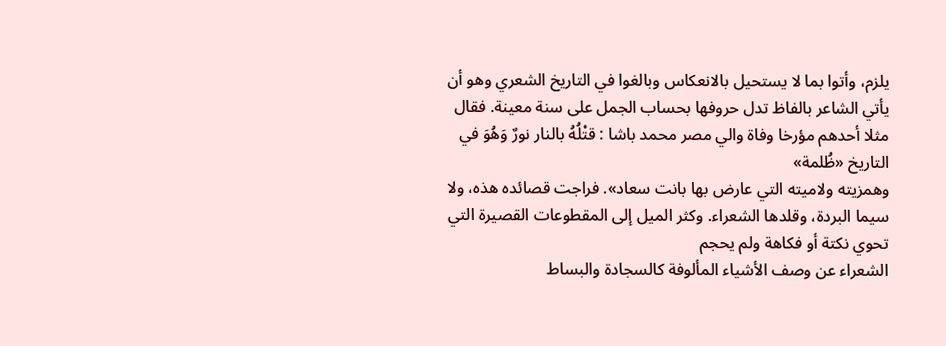يلزم، وأتوا بما لا يستحيل بالانعكاس وبالغوا في التاريخ الشعري وهو أن يأتي الشاعر بالفاظ تدل حروفها بحساب الجمل على سنة معينة. فقال مثلا أحدهم مؤرخا وفاة والي مصر محمد باشا : قتْلُهُ بالنار نورٌ وَهُوَ في التاريخ «ظُلمة»
وهمزيته ولاميته التي عارض بها بانت سعاد». فراجت قصائده هذه، ولا سيما البردة، وقلدها الشعراء. وكثر الميل إلى المقطوعات القصيرة التي تحوي نكتة أو فكاهة ولم يحجم
الشعراء عن وصف الأشياء المألوفة كالسجادة والبساط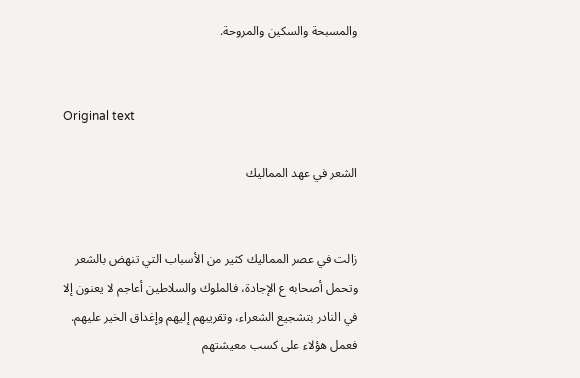والمسبحة والسكين والمروحة.


Original text

الشعر في عهد المماليك


زالت في عصر المماليك كثير من الأسباب التي تنهض بالشعر وتحمل أصحابه ع الإجادة، فالملوك والسلاطين أعاجم لا يعنون إلا في النادر بتشجيع الشعراء، وتقريبهم إليهم وإغداق الخير عليهم. فعمل هؤلاء على كسب معيشتهم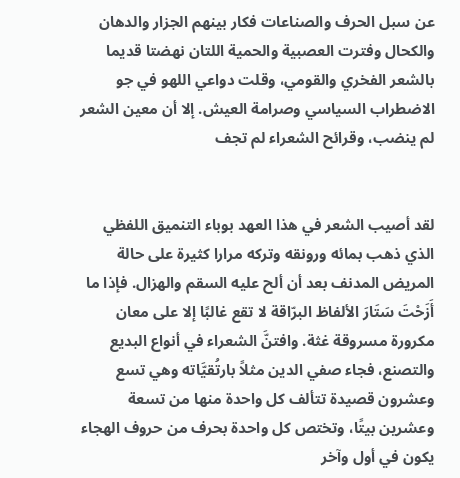عن سبل الحرف والصناعات فكار بينهم الجزار والدهان والكحال وفترت العصبية والحمية اللتان نهضتا قديما بالشعر الفخري والقومي، وقلت دواعي اللهو في جو الاضطراب السياسي وصرامة العيش. إلا أن معين الشعر
لم ينضب، وقرائح الشعراء لم تجف


لقد أصيب الشعر في هذا العهد بوباء التنميق اللفظي الذي ذهب بمائه ورونقه وتركه مرارا كثيرة على حالة المريض المدنف بعد أن ألح عليه السقم والهزال. فإذا ما أَزَحْتَ سَتَارَ الألفاظ البرّاقة لا تقع غالبًا إلا على معان مكرورة مسروقة غثة. وافتنَّ الشعراء في أنواع البديع والتصنع، فجاء صفي الدين مثلاً بارتُقيَّاته وهي تسع وعشرون قصيدة تتألف كل واحدة منها من تسعة وعشرين بيتًا، وتختص كل واحدة بحرف من حروف الهجاء يكون في أول وآخر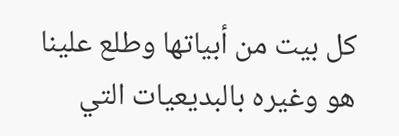كل بيت من أبياتها وطلع علينا هو وغيره بالبديعيات التي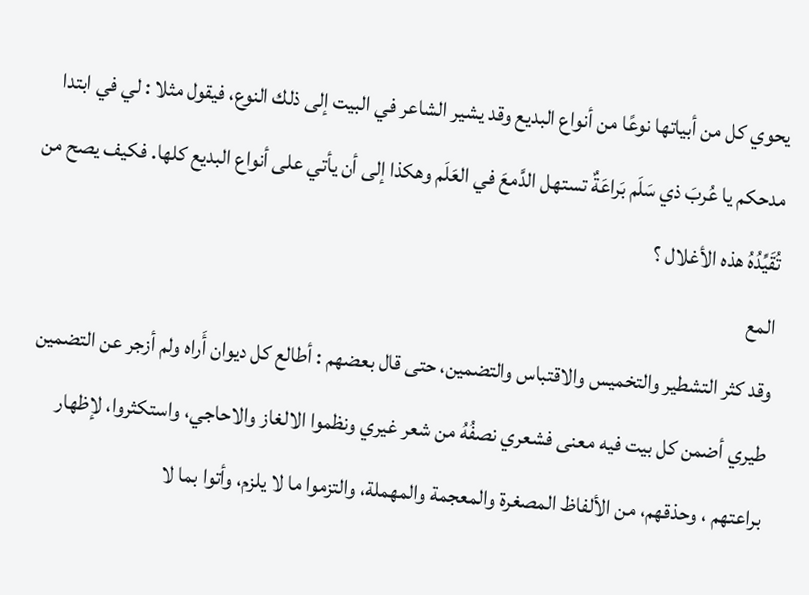يحوي كل من أبياتها نوعًا من أنواع البديع وقد يشير الشاعر في البيت إلى ذلك النوع، فيقول مثلا : لي في ابتدا مدحكم يا عُربَ ذي سَلَم بَراعَةٌ تستهل الدَّمعَ في العَلَم وهكذا إلى أن يأتي على أنواع البديع كلها. فكيف يصح من تُقَيِّدُهُ هذه الأغلال ؟
المع
وقد كثر التشطير والتخميس والاقتباس والتضمين، حتى قال بعضهم : أطالع كل ديوان أَراه ولم أزجر عن التضمين طيري أضمن كل بيت فيه معنى فشعري نصفُهُ من شعر غيري ونظموا الالغاز والاحاجي، واستكثروا، لإظهار براعتهم ، وحذقهم، من الألفاظ المصغرة والمعجمة والمهملة، والتزموا ما لا يلزم، وأتوا بما لا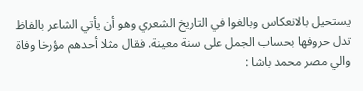يستحيل بالانعكاس وبالغوا في التاريخ الشعري وهو أن يأتي الشاعر بالفاظ تدل حروفها بحساب الجمل على سنة معينة. فقال مثلا أحدهم مؤرخا وفاة والي مصر محمد باشا :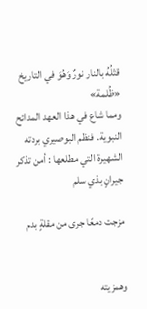قتْلُهُ بالنار نورٌ وَهُوَ في التاريخ «ظُلمة»
ومما شاع في هذا العهد المدائح النبوية. فنظم البوصيري بردته الشهيرة التي مطلعها : أمن تذكر جيرانٍ بذي سلم

مزجت دمعًا جرى من مقلةٍ بدم


وهمزيته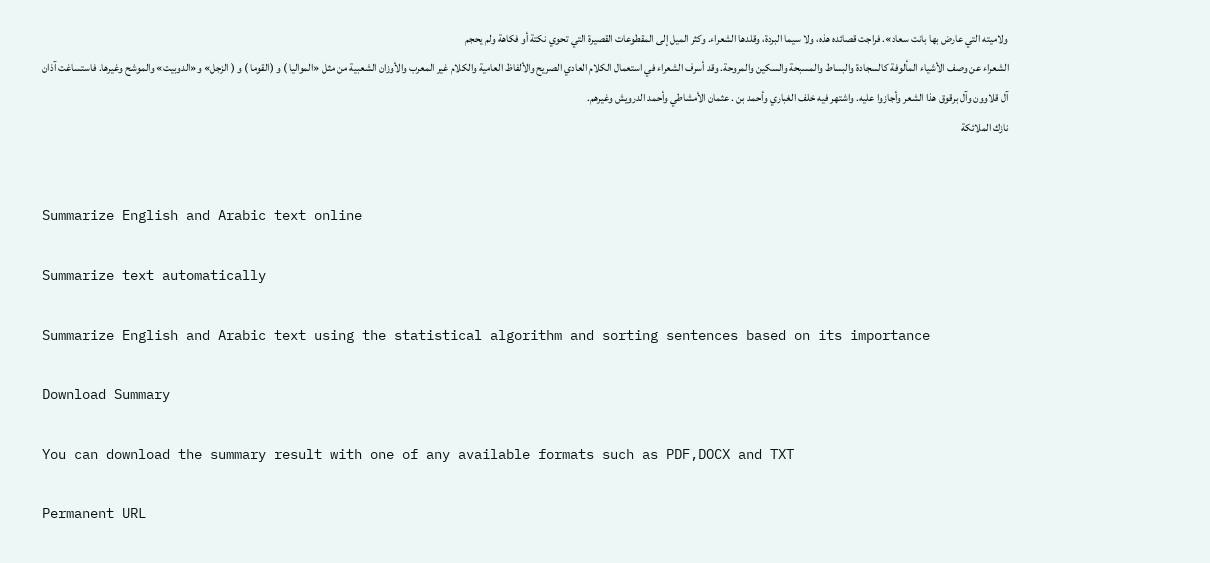ولاميته التي عارض بها بانت سعاد». فراجت قصائده هذه، ولا سيما البردة، وقلدها الشعراء. وكثر الميل إلى المقطوعات القصيرة التي تحوي نكتة أو فكاهة ولم يحجم
الشعراء عن وصف الأشياء المألوفة كالسجادة والبساط والمسبحة والسكين والمروحة. وقد أسرف الشعراء في استعمال الكلام العادي الصريح والألفاظ العامية والكلام غير المعرب والأوزان الشعبية من مثل «المواليا ) و (القوما ) و ( الزجل» و«الدوبيت» والموشح وغيرها. فاستساغت آذان آل قلاوون وآل برقوق هذا الشعر وأجازوا عليه. واشتهر فيه خلف الغباري وأحمد بن . عثمان الأمشاطي وأحمد الدرويش وغيرهم.
نازك الملائكة


Summarize English and Arabic text online

Summarize text automatically

Summarize English and Arabic text using the statistical algorithm and sorting sentences based on its importance

Download Summary

You can download the summary result with one of any available formats such as PDF,DOCX and TXT

Permanent URL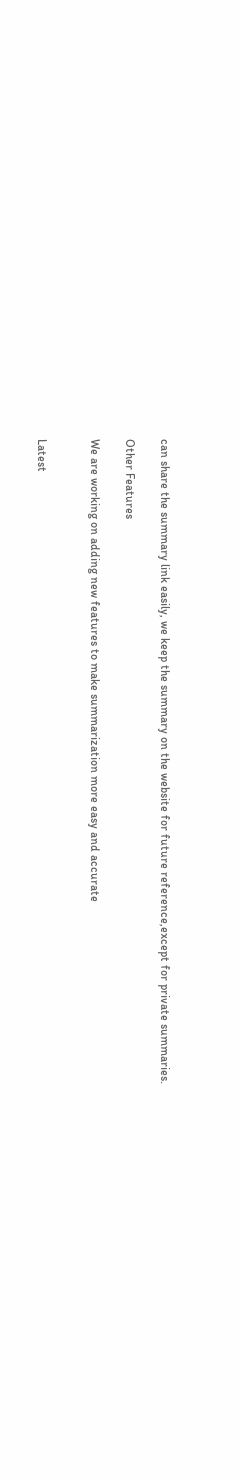can share the summary link easily, we keep the summary on the website for future reference,except for private summaries.

Other Features

We are working on adding new features to make summarization more easy and accurate


Latest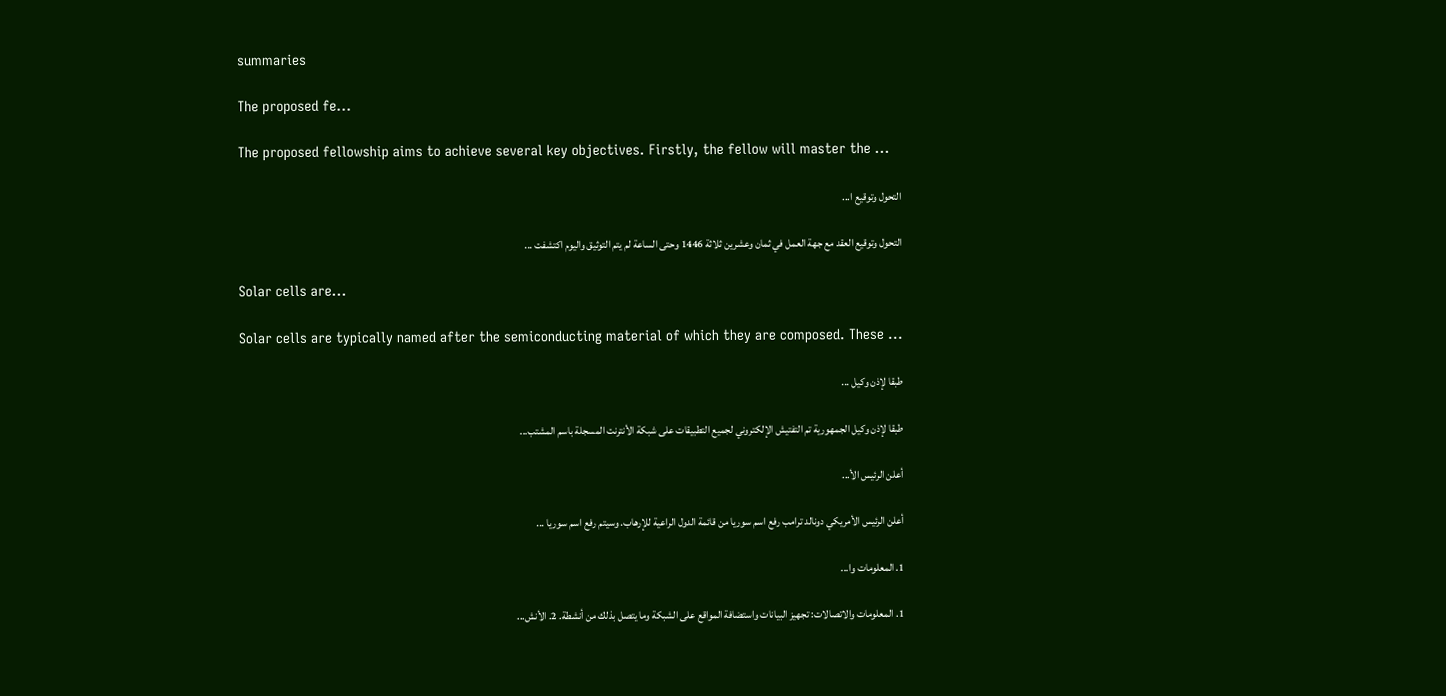summaries

The proposed fe...

The proposed fellowship aims to achieve several key objectives. Firstly, the fellow will master the ...

التحول وتوقيع ا...

التحول وتوقيع العقد مع جهة العمل في ثمان وعشرين ثلاثة 1446 وحتى الساعة لم يتم التوثيق واليوم اكتشفت ...

Solar cells are...

Solar cells are typically named after the semiconducting material of which they are composed. These ...

طبقا لإذن وكيل ...

طبقا لإذن وكيل الجمهورية تم التفتيش الإلكتروني لجميع التطبيقات على شبكة الأنترنت المسجلة باسم المشتب...

أعلن الرئيس الأ...

أعلن الرئيس الأمريكي دونالد ترامب رفع اسم سوريا من قائمة الدول الراعية للإرهاب. وسيتم رفع اسم سوريا ...

1. المعلومات وا...

1. المعلومات والاتصالات: تجهيز البيانات واستضافة المواقع على الشبكة وما يتصل بذلك من أنشطة. 2. الأنش...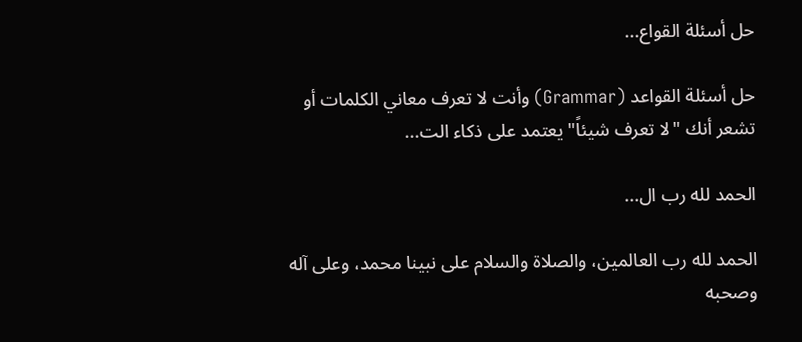حل أسئلة القواع...

حل أسئلة القواعد (Grammar) وأنت لا تعرف معاني الكلمات أو تشعر أنك "لا تعرف شيئاً" يعتمد على ذكاء الت...

الحمد لله رب ال...

الحمد لله رب العالمين، والصلاة والسلام على نبينا محمد، وعلى آله وصحبه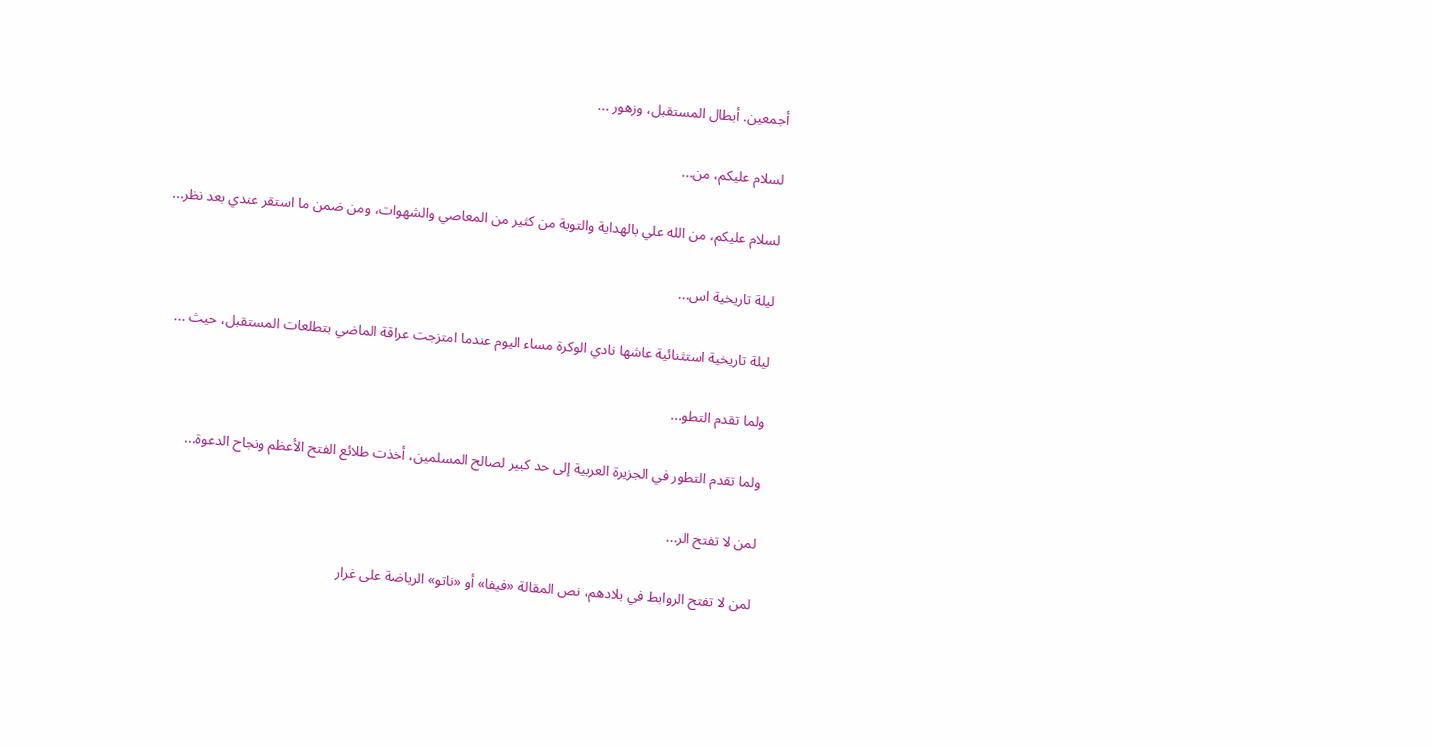أجمعين. أبطال المستقبل، وزهور ...

لسلام عليكم، من...

لسلام عليكم، من الله علي بالهداية والتوبة من كثير من المعاصي والشهوات، ومن ضمن ما استقر عندي بعد نظر...

ليلة تاريخية اس...

ليلة تاريخية استثنائية عاشها نادي الوكرة مساء اليوم عندما امتزجت عراقة الماضي بتطلعات المستقبل، حيث ...

ولما تقدم التطو...

ولما تقدم التطور في الجزيرة العربية إلى حد كبير لصالح المسلمين، أخذت طلائع الفتح الأعظم ونجاح الدعوة...

لمن لا تفتح الر...

لمن لا تفتح الروابط في بلادهم، نص المقالة «فيفا» أو «ناتو» الرياضة على غرار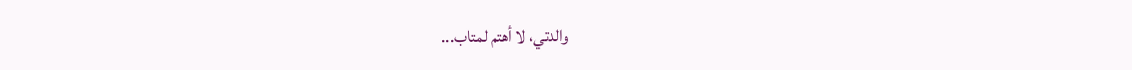والدتي، لا أهتم لمتاب...